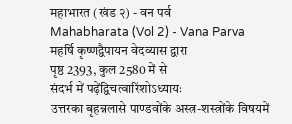महाभारत (खंड २) - वन पर्व
Mahabharata (Vol 2) - Vana Parva
महर्षि कृष्णद्वैपायन वेदव्यास द्वारा
पृष्ठ 2393, कुल 2580 में से
संदर्भ में पढ़ेंद्विचत्वारिंशोऽध्यायः
उत्तरका बृहन्नलासे पाण्डवोंके अस्त्र-शस्त्रोंके विषयमें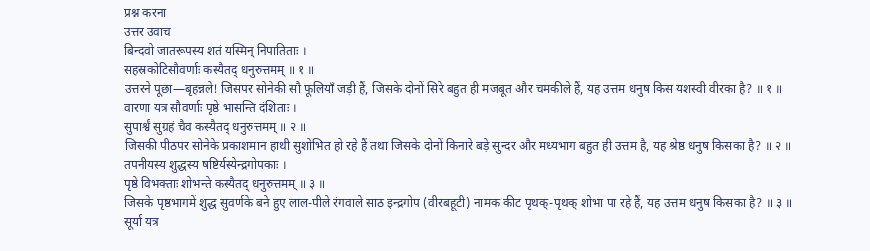प्रश्न करना
उत्तर उवाच
बिन्दवो जातरूपस्य शतं यस्मिन् निपातिताः ।
सहस्रकोटिसौवर्णाः कस्यैतद् धनुरुत्तमम् ॥ १ ॥
उत्तरने पूछा—बृहन्नले! जिसपर सोनेकी सौ फूलियाँ जड़ी हैं, जिसके दोनों सिरे बहुत ही मजबूत और चमकीले हैं, यह उत्तम धनुष किस यशस्वी वीरका है? ॥ १ ॥
वारणा यत्र सौवर्णाः पृष्ठे भासन्ति दंशिताः ।
सुपार्श्वं सुग्रहं चैव कस्यैतद् धनुरुत्तमम् ॥ २ ॥
जिसकी पीठपर सोनेके प्रकाशमान हाथी सुशोभित हो रहे हैं तथा जिसके दोनों किनारे बड़े सुन्दर और मध्यभाग बहुत ही उत्तम है, यह श्रेष्ठ धनुष किसका है? ॥ २ ॥
तपनीयस्य शुद्धस्य षष्टिर्यस्येन्द्रगोपकाः ।
पृष्ठे विभक्ताः शोभन्ते कस्यैतद् धनुरुत्तमम् ॥ ३ ॥
जिसके पृष्ठभागमें शुद्ध सुवर्णके बने हुए लाल-पीले रंगवाले साठ इन्द्रगोप (वीरबहूटी) नामक कीट पृथक्-पृथक् शोभा पा रहे हैं, यह उत्तम धनुष किसका है? ॥ ३ ॥
सूर्या यत्र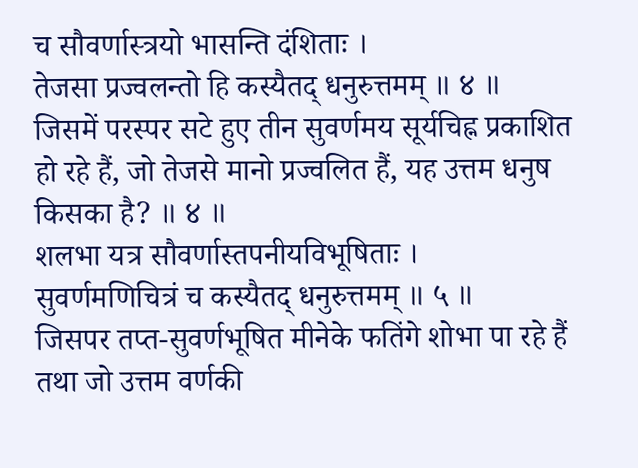च सौवर्णास्त्रयो भासन्ति दंशिताः ।
तेजसा प्रज्वलन्तो हि कस्यैतद् धनुरुत्तमम् ॥ ४ ॥
जिसमें परस्पर सटे हुए तीन सुवर्णमय सूर्यचिह्न प्रकाशित हो रहे हैं, जो तेजसे मानो प्रज्वलित हैं, यह उत्तम धनुष किसका है? ॥ ४ ॥
शलभा यत्र सौवर्णास्तपनीयविभूषिताः ।
सुवर्णमणिचित्रं च कस्यैतद् धनुरुत्तमम् ॥ ५ ॥
जिसपर तप्त-सुवर्णभूषित मीनेके फतिंगे शोभा पा रहे हैं तथा जो उत्तम वर्णकी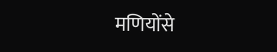मणियोंसे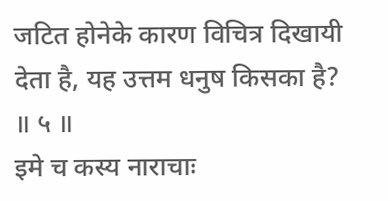जटित होनेके कारण विचित्र दिखायी देता है, यह उत्तम धनुष किसका है? ॥ ५ ॥
इमे च कस्य नाराचाः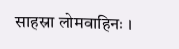साहस्रा लोमवाहिनः ।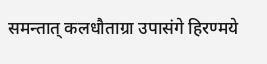समन्तात् कलधौताग्रा उपासंगे हिरण्मये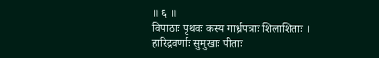॥ ६ ॥
विपाठाः पृथवः कस्य गार्ध्रपत्राः शिलाशिताः ।
हारिद्रवर्णाः सुमुखाः पीताः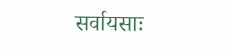सर्वायसाः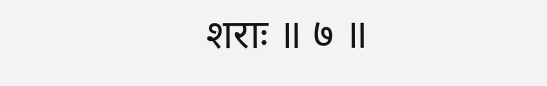शराः ॥ ७ ॥